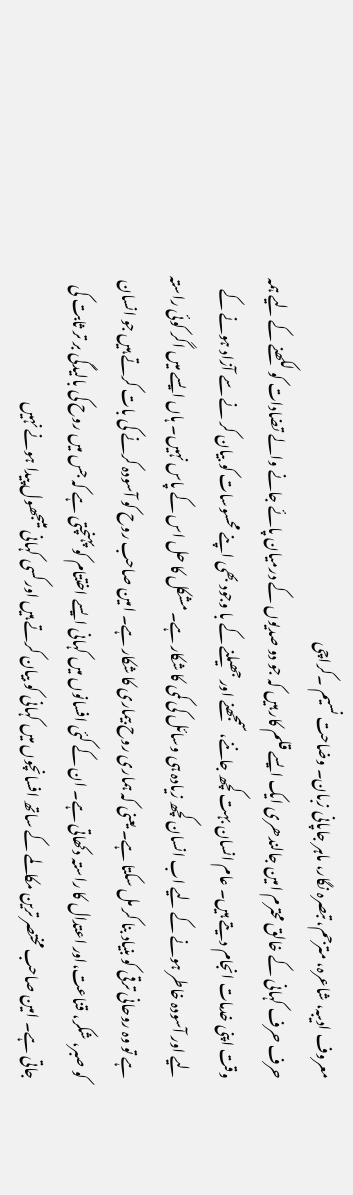معروف ادیبہ، شاعرہ، مترجم، تبصرہ نگار، ماہر جاپانی زبان۔ وضاحت نسیم ۔کراچی
حرف حرف کہانی کے خالق محترم امین جالندھری ایک ایسے قلم کار ہیں کہ جو دو صدیوں کے درمیان پائے جانے والے تضادات کو لکھنے کے لیے ہمہ وقت اپنی خدمات انجام دیتے ہیں۔ عام انسان بہت کچھ جاننے، سمجھنے اور جھیلنے کے با وجود بھی اپنے محسوسات کو بیان کر نے سے آزاد ہونے کے لیے اور آسودہ خاطر ہونے کے لیے اب انسان کچھ زیادہ ہی وسائل کی کمی کا شکار ہے۔ مشکل کا حل اس کے پاس نہیں۔ ہاں ایسے میں اگر کوئی راستہ ہے تو وہ روحانی ترقی کو بنیاد بنا کر مل سکتا ہے۔ یعنی کہ ہماری روح بیماری کا شکار ہے۔ امین صاحب روح کو آسودہ کرنے کی بات کرتے ہیں جو انسان کو صبر، شکر، قناعت،اور اعتدال کا راستہ دکھاتی ہے۔ ان کے کئی افسانوں میں کہانی ایسے اختتام کو پہنچتی ہے کہ جس میں روح کی بالیدگی بر تر ثابت کی جاتی ہے۔ امین صاحب مختصر ترین مکالمے کے ساتھ افسانچوں میں کہانی کو بیان کرتے ہیں اورکسی کہانی میںجھول پیدا ہونے نہیں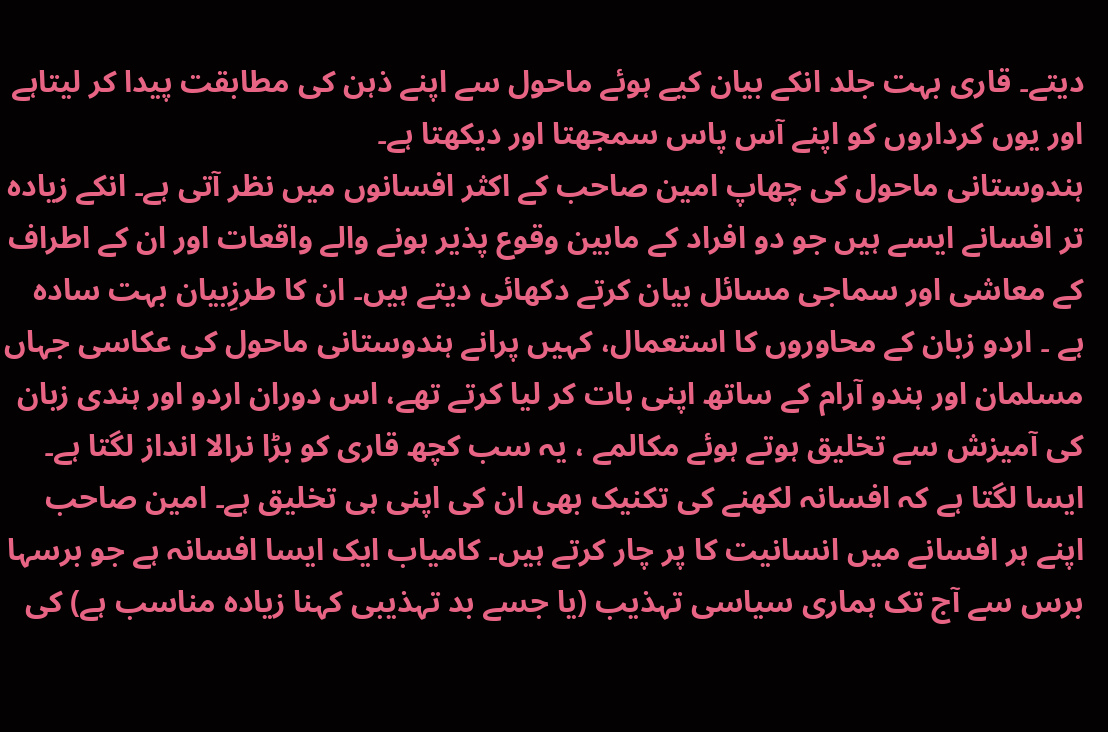دیتے۔ قاری بہت جلد انکے بیان کیے ہوئے ماحول سے اپنے ذہن کی مطابقت پیدا کر لیتاہے اور یوں کرداروں کو اپنے آس پاس سمجھتا اور دیکھتا ہے۔
ہندوستانی ماحول کی چھاپ امین صاحب کے اکثر افسانوں میں نظر آتی ہے۔ انکے زیادہ تر افسانے ایسے ہیں جو دو افراد کے مابین وقوع پذیر ہونے والے واقعات اور ان کے اطراف کے معاشی اور سماجی مسائل بیان کرتے دکھائی دیتے ہیں۔ ان کا طرزِبیان بہت سادہ ہے ۔ اردو زبان کے محاوروں کا استعمال، کہیں پرانے ہندوستانی ماحول کی عکاسی جہاں مسلمان اور ہندو آرام کے ساتھ اپنی بات کر لیا کرتے تھے، اس دوران اردو اور ہندی زبان کی آمیزش سے تخلیق ہوتے ہوئے مکالمے ، یہ سب کچھ قاری کو بڑا نرالا انداز لگتا ہے۔ ایسا لگتا ہے کہ افسانہ لکھنے کی تکنیک بھی ان کی اپنی ہی تخلیق ہے۔ امین صاحب اپنے ہر افسانے میں انسانیت کا پر چار کرتے ہیں۔ کامیاب ایک ایسا افسانہ ہے جو برسہا برس سے آج تک ہماری سیاسی تہذیب (یا جسے بد تہذیبی کہنا زیادہ مناسب ہے) کی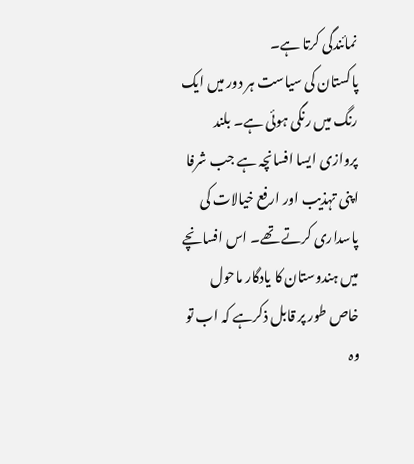نمائندگی کرتا ہے۔
پاکستان کی سیاست ہر دور میں ایک رنگ میں رنگی ہوئی ہے۔ بلند پروازی ایسا افسانچہ ہے جب شرفا اپنی تہذیب اور ارفع خیالات کی پاسداری کرتے تھے۔ اس افسانچے میں ہندوستان کا یادگار ماحول خاص طور پر قابل ذکرہے کہ اب تو وہ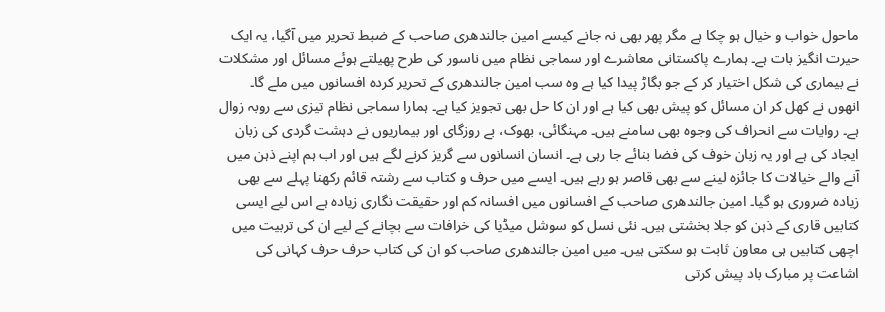ماحول خواب و خیال ہو چکا ہے مگر پھر بھی نہ جانے کیسے امین جالندھری صاحب کے ضبط تحریر میں آگیا، یہ ایک حیرت انگیز بات ہے۔ ہمارے پاکستانی معاشرے اور سماجی نظام میں ناسور کی طرح پھیلتے ہوئے مسائل اور مشکلات نے بیماری کی شکل اختیار کر کے جو بگاڑ پیدا کیا ہے وہ سب امین جالندھری کے تحریر کردہ افسانوں میں ملے گا۔ انھوں نے کھل کر ان مسائل کو پیش بھی کیا ہے اور ان کا حل بھی تجویز کیا ہے۔ ہمارا سماجی نظام تیزی سے روبہ زوال ہے۔ روایات سے انحراف کی وجوہ بھی سامنے ہیں۔ مہنگائی، بھوک، بے روزگای اور بیماریوں نے دہشت گردی کی زبان ایجاد کی ہے اور یہ زبان خوف کی فضا بنائے جا رہی ہے۔ انسان انسانوں سے گریز کرنے لگے ہیں اور اب ہم اپنے ذہن میں آنے والے خیالات کا جائزہ لینے سے بھی قاصر ہو رہے ہیں۔ ایسے میں حرف و کتاب سے رشتہ قائم رکھنا پہلے سے بھی زیادہ ضروری ہو گیا۔ امین جالندھری صاحب کے افسانوں میں افسانہ کم اور حقیقت نگاری زیادہ ہے اس لیے ایسی کتابیں قاری کے ذہن کو جلا بخشتی ہیں۔ نئی نسل کو سوشل میڈیا کی خرافات سے بچانے کے لیے ان کی تربیت میں اچھی کتابیں ہی معاون ثابت ہو سکتی ہیں۔ میں امین جالندھری صاحب کو ان کی کتاب حرف حرف کہانی کی اشاعت پر مبارک باد پیش کرتی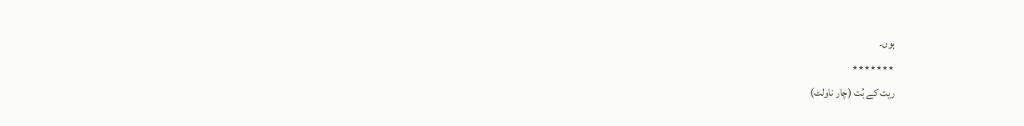ہوں۔
٭٭٭٭٭٭٭
ریت کے بُت (چار ناولٹ)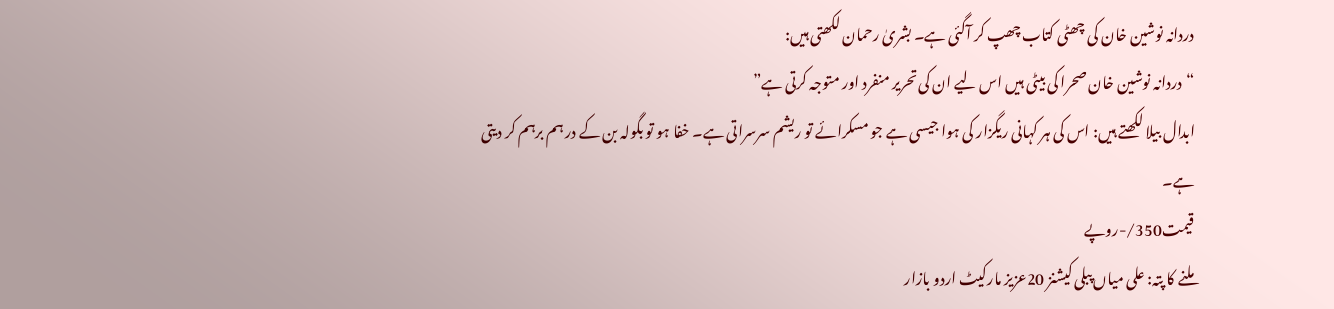دردانہ نوشین خان کی چھٹی کتاب چھپ کر آگئی ہے۔ بشریٰ رحمان لکھتی ہیں:
“دردانہ نوشین خان صحرا کی بیٹی ہیں اس لیے ان کی تحریر منفرد اور متوجہ کرتی ہے”
ابدال بیلا لکھتے ہیں: اس کی ہر کہانی ریگزار کی ہوا جیسی ہے جو مسکرائے تو ریشم سرسراتی ہے۔ خفا ہو تو بگولہ بن کے در ہم برہم کر دیتی ہے۔
قیمت350/-روپے
ملنے کا پتہ: علی میاں پبلی کیشنز 20عزیز مارکیٹ اردو بازار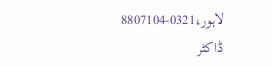لاہور،0321-8807104
ڈاکٹر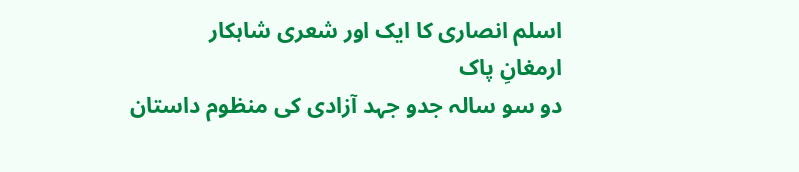اسلم انصاری کا ایک اور شعری شاہکار
ارمغانِ پاک
دو سو سالہ جدو جہد آزادی کی منظوم داستان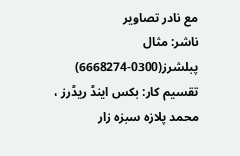مع نادر تصاویر
ناشر: مثال پبلشرز(0300-6668274)
تقسیم کار: بکس اینڈ ریڈرز ، محمد پلازہ سبزہ زار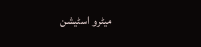میٹرو اسٹیشن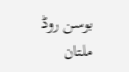بوسن روڈ ملتان